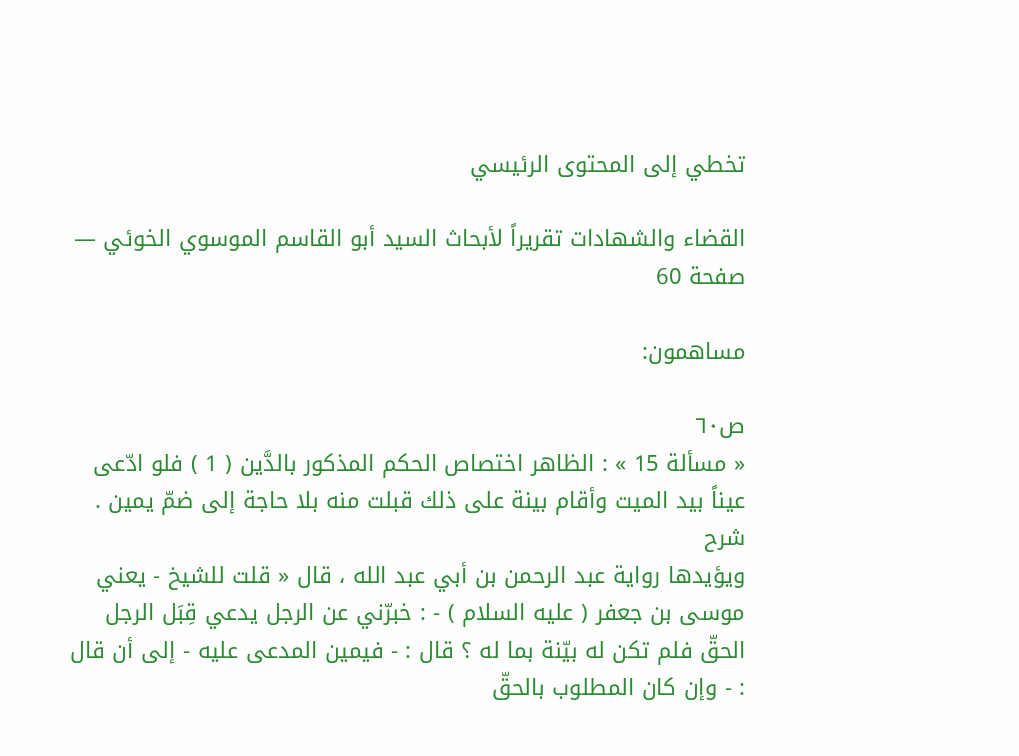تخطي إلى المحتوى الرئيسي

القضاء والشهادات تقريراً لأبحاث السيد أبو القاسم الموسوي الخوئي — صفحة 60

مساهمون:

ص٦٠
« مسألة 15 » : الظاهر اختصاص الحكم المذكور بالدَّين ( 1 ) فلو ادّعى عيناً بيد الميت وأقام بينة على ذلك قبلت منه بلا حاجة إلى ضمّ يمين .
شرح
ويؤيدها رواية عبد الرحمن بن أبي عبد الله ، قال « قلت للشيخ - يعني موسى بن جعفر ( عليه السلام ) - : خبرّني عن الرجل يدعي قِبَل الرجل الحقّ فلم تكن له بيّنة بما له ؟ قال : - فيمين المدعى عليه - إلى أن قال : - وإن كان المطلوب بالحقّ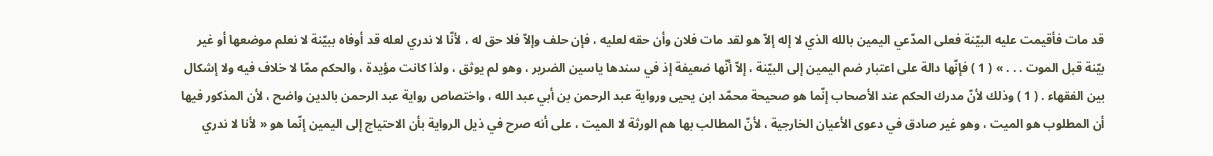قد مات فأقيمت عليه البيّنة فعلى المدّعي اليمين بالله الذي لا إله إلاّ هو لقد مات فلان وأن حقه لعليه ، فإن حلف وإلاّ فلا حق له ، لأنّا لا ندري لعله قد أوفاه ببيّنة لا نعلم موضعها أو غير بيّنة قبل الموت . . . » ( 1 ) فإنّها دالة على اعتبار ضم اليمين إلى البيّنة ، إلاّ أنّها ضعيفة إذ في سندها ياسين الضرير ، وهو لم يوثق ، ولذا كانت مؤيدة ، والحكم ممّا لا خلاف فيه ولا إشكال بين الفقهاء . ( 1 ) وذلك لأنّ مدرك الحكم عند الأصحاب إنّما هو صحيحة محمّد ابن يحيى ورواية عبد الرحمن بن أبي عبد الله ، واختصاص رواية عبد الرحمن بالدين واضح ، لأن المذكور فيها أن المطلوب هو الميت ، وهو غير صادق في دعوى الأعيان الخارجية ، لأنّ المطالب بها هم الورثة لا الميت ، على أنه صرح في ذيل الرواية بأن الاحتياج إلى اليمين إنّما هو « لأنا لا ندري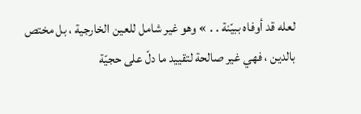لعله قد أوفاه ببيّنة . . » وهو غير شامل للعين الخارجية ، بل مختص بالدين ، فهي غير صالحة لتقييد ما دلّ على حجيّة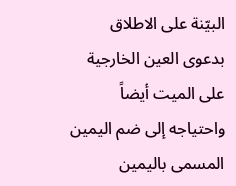البيّنة على الاطلاق بدعوى العين الخارجية على الميت أيضاً واحتياجه إلى ضم اليمين المسمى باليمين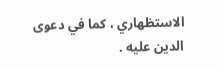الاستظهاري ، كما في دعوى الدين عليه .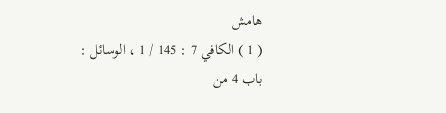هامش
( 1 ) الكافي 7 : 145 / 1 ، الوسائل : باب 4 من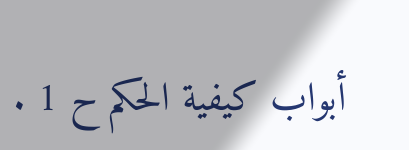أبواب كيفية الحكم ح 1 .